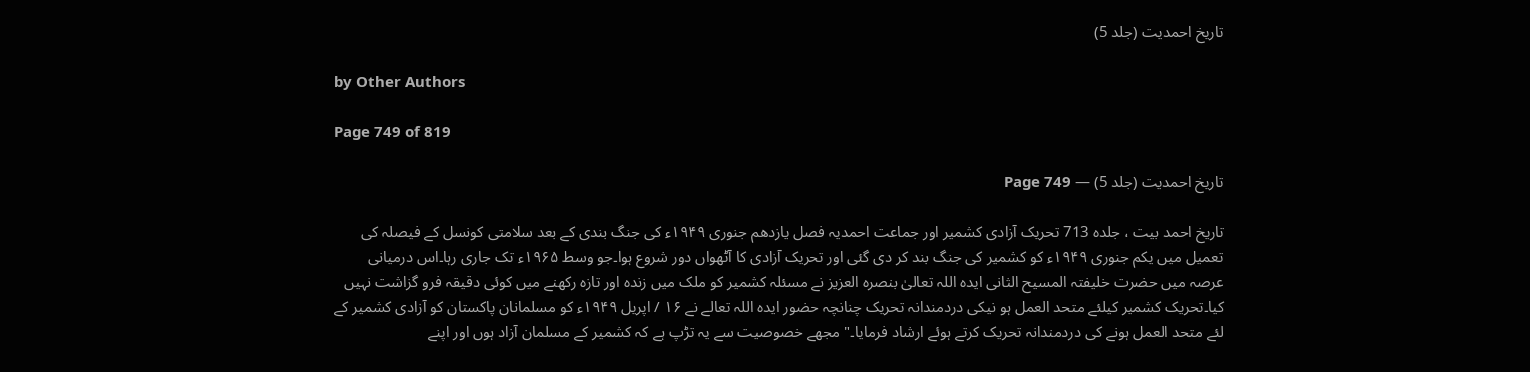تاریخ احمدیت (جلد 5)

by Other Authors

Page 749 of 819

تاریخ احمدیت (جلد 5) — Page 749

تاریخ احمد بیت ، جلده 713 تحریک آزادی کشمیر اور جماعت احمدیہ فصل یازدهم جنوری ۱۹۴۹ء کی جنگ بندی کے بعد سلامتی کونسل کے فیصلہ کی تعمیل میں یکم جنوری ۱۹۴۹ء کو کشمیر کی جنگ بند کر دی گئی اور تحریک آزادی کا آٹھواں دور شروع ہوا۔جو وسط ۱۹۶۵ء تک جاری رہا۔اس درمیانی عرصہ میں حضرت خلیفتہ المسیح الثانی ایدہ اللہ تعالیٰ بنصرہ العزیز نے مسئلہ کشمیر کو ملک میں زندہ اور تازہ رکھنے میں کوئی دقیقہ فرو گزاشت نہیں کیا۔تحریک کشمیر کیلئے متحد العمل ہو نیکی دردمندانہ تحریک چنانچہ حضور ایدہ اللہ تعالے نے ۱۶ / اپریل ۱۹۴۹ء کو مسلمانان پاکستان کو آزادی کشمیر کے لئے متحد العمل ہونے کی دردمندانہ تحریک کرتے ہوئے ارشاد فرمایا۔" مجھے خصوصیت سے یہ تڑپ ہے کہ کشمیر کے مسلمان آزاد ہوں اور اپنے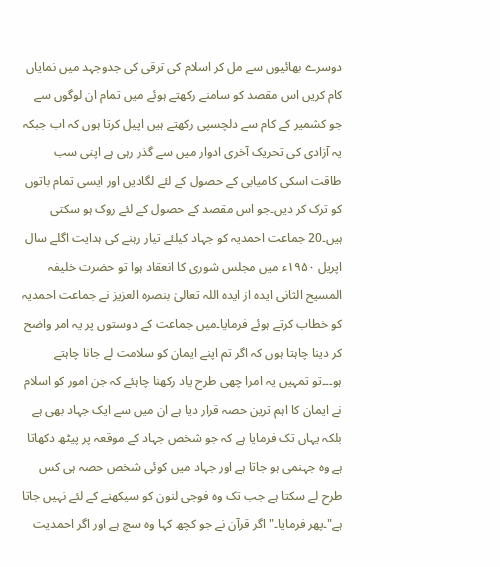دوسرے بھائیوں سے مل کر اسلام کی ترقی کی جدوجہد میں نمایاں کام کریں اس مقصد کو سامنے رکھتے ہوئے میں تمام ان لوگوں سے جو کشمیر کے کام سے دلچسپی رکھتے ہیں اپیل کرتا ہوں کہ اب جبکہ یہ آزادی کی تحریک آخری ادوار میں سے گذر رہی ہے اپنی سب طاقت اسکی کامیابی کے حصول کے لئے لگادیں اور ایسی تمام باتوں کو ترک کر دیں۔جو اس مقصد کے حصول کے لئے روک ہو سکتی ہیں۔20 جماعت احمدیہ کو جہاد کیلئے تیار رہنے کی ہدایت اگلے سال اپریل ۱۹۵۰ء میں مجلس شوری کا انعقاد ہوا تو حضرت خلیفہ المسیح الثانی ایده از ایدہ اللہ تعالیٰ بنصرہ العزیز نے جماعت احمدیہ کو خطاب کرتے ہوئے فرمایا۔میں جماعت کے دوستوں پر یہ امر واضح کر دینا چاہتا ہوں کہ اگر تم اپنے ایمان کو سلامت لے جانا چاہتے ہو۔۔۔تو تمہیں یہ امرا چھی طرح یاد رکھنا چاہئے کہ جن امور کو اسلام نے ایمان کا اہم ترین حصہ قرار دیا ہے ان میں سے ایک جہاد بھی ہے بلکہ یہاں تک فرمایا ہے کہ جو شخص جہاد کے موقعہ پر پیٹھ دکھاتا ہے وہ جہنمی ہو جاتا ہے اور جہاد میں کوئی شخص حصہ ہی کس طرح لے سکتا ہے جب تک وہ فوجی لنون کو سیکھنے کے لئے نہیں جاتا ہے"۔پھر فرمایا۔"اگر قرآن نے جو کچھ کہا وہ سچ ہے اور اگر احمدیت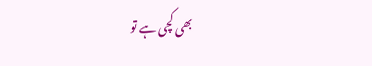بھی کچی ہے تو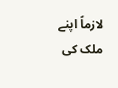لازماً اپنے ملک کی